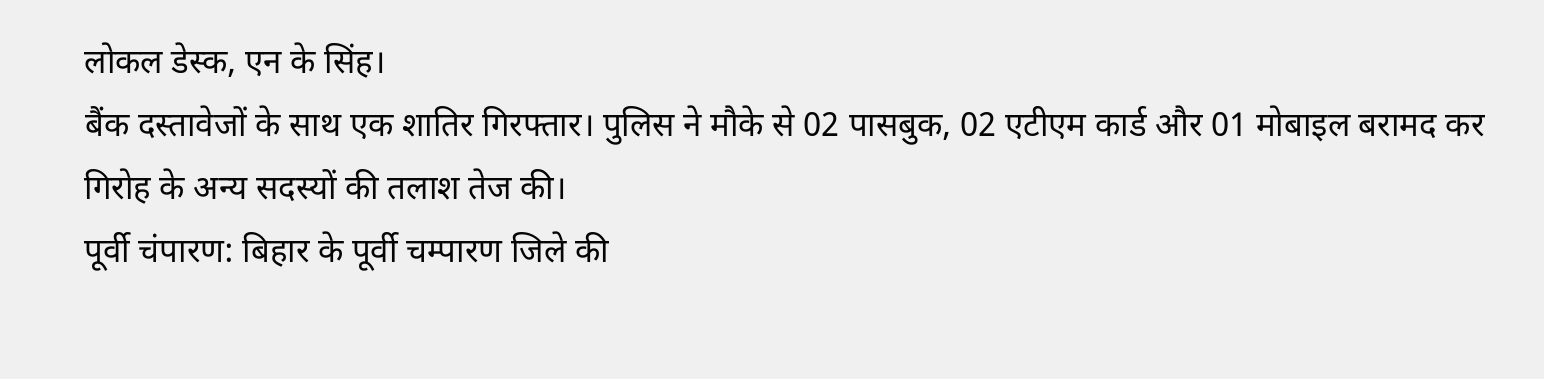लोकल डेस्क, एन के सिंह।
बैंक दस्तावेजों के साथ एक शातिर गिरफ्तार। पुलिस ने मौके से 02 पासबुक, 02 एटीएम कार्ड और 01 मोबाइल बरामद कर गिरोह के अन्य सदस्यों की तलाश तेज की।
पूर्वी चंपारण: बिहार के पूर्वी चम्पारण जिले की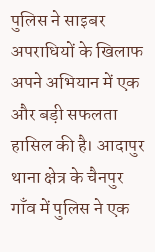पुलिस ने साइबर अपराधियों के खिलाफ अपने अभियान में एक और बड़ी सफलता हासिल की है। आदापुर थाना क्षेत्र के चैनपुर गाँव में पुलिस ने एक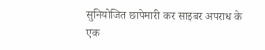सुनियोजित छापेमारी कर साइबर अपराध के एक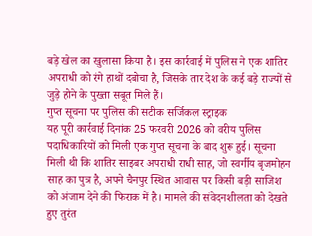बड़े खेल का खुलासा किया है। इस कार्रवाई में पुलिस ने एक शातिर अपराधी को रंगे हाथों दबोचा है, जिसके तार देश के कई बड़े राज्यों से जुड़े होने के पुख्ता सबूत मिले हैं।
गुप्त सूचना पर पुलिस की सटीक सर्जिकल स्ट्राइक
यह पूरी कार्रवाई दिनांक 25 फरवरी 2026 को वरीय पुलिस पदाधिकारियों को मिली एक गुप्त सूचना के बाद शुरू हुई। सूचना मिली थी कि शातिर साइबर अपराधी राधी साह, जो स्वर्गीय बृजमोहन साह का पुत्र है, अपने चैनपुर स्थित आवास पर किसी बड़ी साजिश को अंजाम देने की फिराक में है। मामले की संवेदनशीलता को देखते हुए तुरंत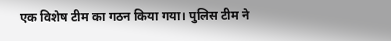एक विशेष टीम का गठन किया गया। पुलिस टीम ने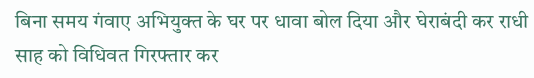बिना समय गंवाए अभियुक्त के घर पर धावा बोल दिया और घेराबंदी कर राधी साह को विधिवत गिरफ्तार कर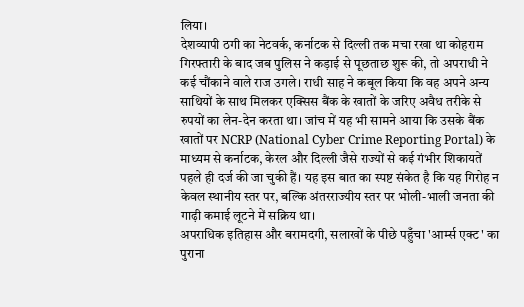लिया।
देशव्यापी ठगी का नेटवर्क, कर्नाटक से दिल्ली तक मचा रखा था कोहराम
गिरफ्तारी के बाद जब पुलिस ने कड़ाई से पूछताछ शुरू की, तो अपराधी ने कई चौंकाने वाले राज उगले। राधी साह ने कबूल किया कि वह अपने अन्य साथियों के साथ मिलकर एक्सिस बैंक के खातों के जरिए अवैध तरीके से रुपयों का लेन-देन करता था। जांच में यह भी सामने आया कि उसके बैंक खातों पर NCRP (National Cyber Crime Reporting Portal) के माध्यम से कर्नाटक, केरल और दिल्ली जैसे राज्यों से कई गंभीर शिकायतें पहले ही दर्ज की जा चुकी हैं। यह इस बात का स्पष्ट संकेत है कि यह गिरोह न केवल स्थानीय स्तर पर, बल्कि अंतरराज्यीय स्तर पर भोली-भाली जनता की गाढ़ी कमाई लूटने में सक्रिय था।
अपराधिक इतिहास और बरामदगी, सलाखों के पीछे पहुँचा 'आर्म्स एक्ट' का पुराना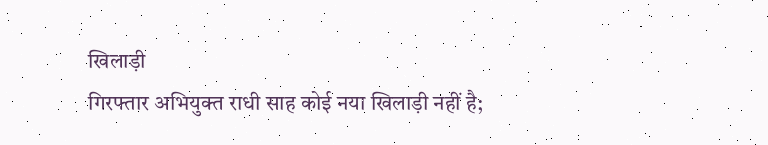खिलाड़ी
गिरफ्तार अभियुक्त राधी साह कोई नया खिलाड़ी नहीं है;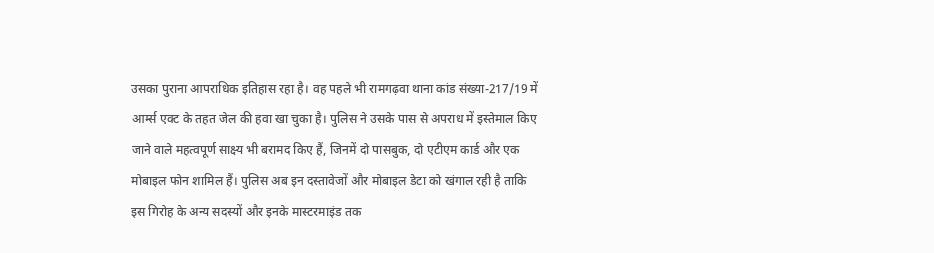उसका पुराना आपराधिक इतिहास रहा है। वह पहले भी रामगढ़वा थाना कांड संख्या-217/19 में आर्म्स एक्ट के तहत जेल की हवा खा चुका है। पुलिस ने उसके पास से अपराध में इस्तेमाल किए जाने वाले महत्वपूर्ण साक्ष्य भी बरामद किए हैं, जिनमें दो पासबुक, दो एटीएम कार्ड और एक मोबाइल फोन शामिल हैं। पुलिस अब इन दस्तावेजों और मोबाइल डेटा को खंगाल रही है ताकि इस गिरोह के अन्य सदस्यों और इनके मास्टरमाइंड तक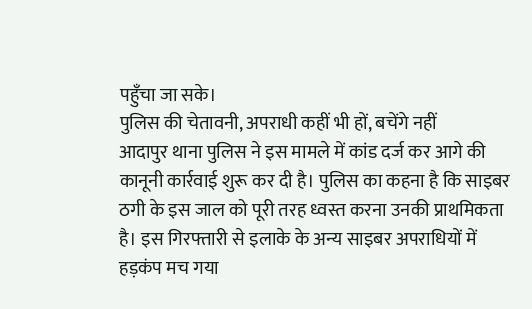पहुँचा जा सके।
पुलिस की चेतावनी, अपराधी कहीं भी हों, बचेंगे नहीं
आदापुर थाना पुलिस ने इस मामले में कांड दर्ज कर आगे की कानूनी कार्रवाई शुरू कर दी है। पुलिस का कहना है कि साइबर ठगी के इस जाल को पूरी तरह ध्वस्त करना उनकी प्राथमिकता है। इस गिरफ्तारी से इलाके के अन्य साइबर अपराधियों में हड़कंप मच गया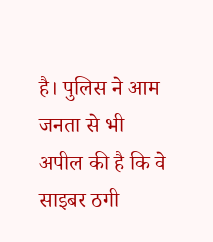है। पुलिस ने आम जनता से भी अपील की है कि वे साइबर ठगी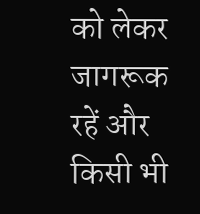को लेकर जागरूक रहें और किसी भी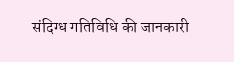संदिग्ध गतिविधि की जानकारी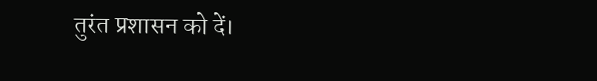तुरंत प्रशासन को दें।